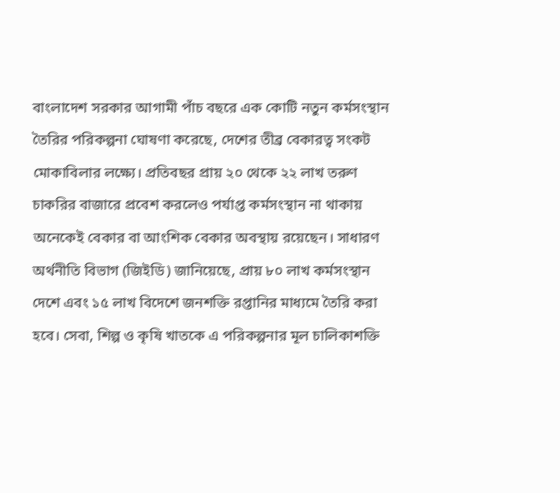বাংলাদেশ সরকার আগামী পাঁচ বছরে এক কোটি নতুন কর্মসংস্থান তৈরির পরিকল্পনা ঘোষণা করেছে, দেশের তীব্র বেকারত্ব সংকট মোকাবিলার লক্ষ্যে। প্রতিবছর প্রায় ২০ থেকে ২২ লাখ তরুণ চাকরির বাজারে প্রবেশ করলেও পর্যাপ্ত কর্মসংস্থান না থাকায় অনেকেই বেকার বা আংশিক বেকার অবস্থায় রয়েছেন। সাধারণ অর্থনীতি বিভাগ (জিইডি) জানিয়েছে, প্রায় ৮০ লাখ কর্মসংস্থান দেশে এবং ১৫ লাখ বিদেশে জনশক্তি রপ্তানির মাধ্যমে তৈরি করা হবে। সেবা, শিল্প ও কৃষি খাতকে এ পরিকল্পনার মূল চালিকাশক্তি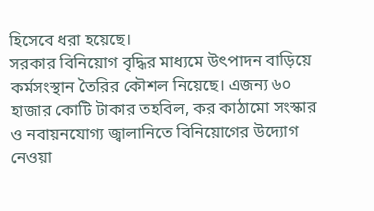হিসেবে ধরা হয়েছে।
সরকার বিনিয়োগ বৃদ্ধির মাধ্যমে উৎপাদন বাড়িয়ে কর্মসংস্থান তৈরির কৌশল নিয়েছে। এজন্য ৬০ হাজার কোটি টাকার তহবিল, কর কাঠামো সংস্কার ও নবায়নযোগ্য জ্বালানিতে বিনিয়োগের উদ্যোগ নেওয়া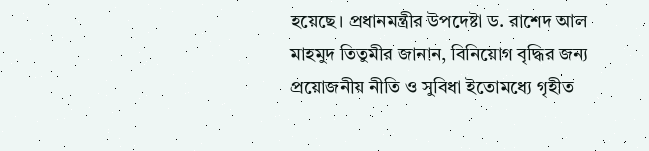হয়েছে। প্রধানমন্ত্রীর উপদেষ্টা ড. রাশেদ আল মাহমুদ তিতুমীর জানান, বিনিয়োগ বৃদ্ধির জন্য প্রয়োজনীয় নীতি ও সুবিধা ইতোমধ্যে গৃহীত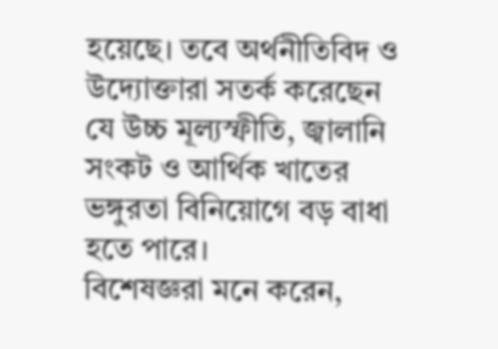হয়েছে। তবে অর্থনীতিবিদ ও উদ্যোক্তারা সতর্ক করেছেন যে উচ্চ মূল্যস্ফীতি, জ্বালানি সংকট ও আর্থিক খাতের ভঙ্গুরতা বিনিয়োগে বড় বাধা হতে পারে।
বিশেষজ্ঞরা মনে করেন,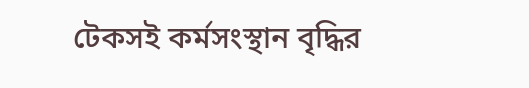টেকসই কর্মসংস্থান বৃদ্ধির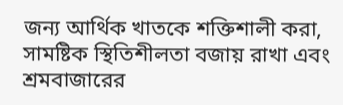জন্য আর্থিক খাতকে শক্তিশালী করা, সামষ্টিক স্থিতিশীলতা বজায় রাখা এবং শ্রমবাজারের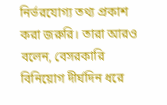নির্ভরযোগ্য তথ্য প্রকাশ করা জরুরি। তারা আরও বলেন, বেসরকারি বিনিয়োগ দীর্ঘদিন ধরে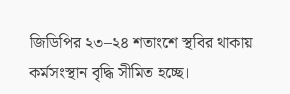জিডিপির ২৩–২৪ শতাংশে স্থবির থাকায় কর্মসংস্থান বৃদ্ধি সীমিত হচ্ছে।